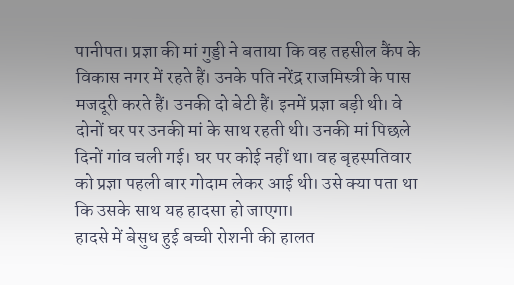पानीपत। प्रज्ञा की मां गुड्डी ने बताया कि वह तहसील कैंप के विकास नगर में रहते हैं। उनके पति नरेंद्र राजमिस्त्री के पास मजदूरी करते हैं। उनकी दो बेटी हैं। इनमें प्रज्ञा बड़ी थी। वे दोनों घर पर उनकी मां के साथ रहती थी। उनकी मां पिछले दिनों गांव चली गई। घर पर कोई नहीं था। वह बृहस्पतिवार को प्रज्ञा पहली बार गोदाम लेकर आई थी। उसे क्या पता था कि उसके साथ यह हादसा हो जाएगा।
हादसे में बेसुध हुई बच्ची रोशनी की हालत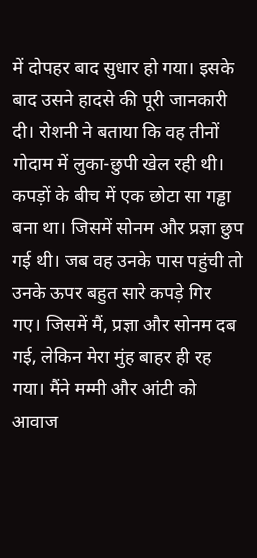में दोपहर बाद सुधार हो गया। इसके बाद उसने हादसे की पूरी जानकारी दी। रोशनी ने बताया कि वह तीनों गोदाम में लुका-छुपी खेल रही थी। कपड़ों के बीच में एक छोटा सा गड्ढा बना था। जिसमें सोनम और प्रज्ञा छुप गई थी। जब वह उनके पास पहुंची तो उनके ऊपर बहुत सारे कपड़े गिर गए। जिसमें मैं, प्रज्ञा और सोनम दब गई, लेकिन मेरा मुंह बाहर ही रह गया। मैंने मम्मी और आंटी को आवाज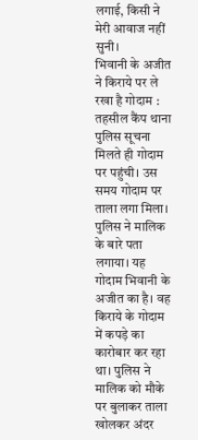लगाई, किसी ने मेरी आवाज नहीं सुनी।
भिवानी के अजीत ने किराये पर ले रखा है गोदाम : तहसील कैंप थाना पुलिस सूचना मिलते ही गोदाम पर पहुंची। उस समय गोदाम पर ताला लगा मिला। पुलिस ने मालिक के बारे पता लगाया। यह गोदाम भिवानी के अजीत का है। वह किराये के गोदाम में कपड़े का कारोबार कर रहा था। पुलिस ने मालिक को मौके पर बुलाकर ताला खोलकर अंदर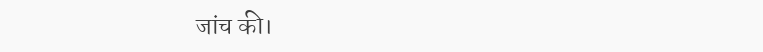जांच की।